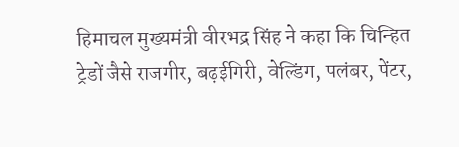हिमाचल मुख्यमंत्री वीरभद्र सिंह ने कहा कि चिन्हित ट्रेडों जैसे राजगीर, बढ़ईगिरी, वेल्डिंग, पलंबर, पेंटर,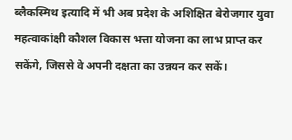ब्लैकस्मिथ इत्यादि में भी अब प्रदेश के अशिक्षित बेरोजगार युवा महत्वाकांक्षी कौशल विकास भत्ता योजना का लाभ प्राप्त कर सकेंगे, जिससे वे अपनी दक्षता का उन्नयन कर सकें।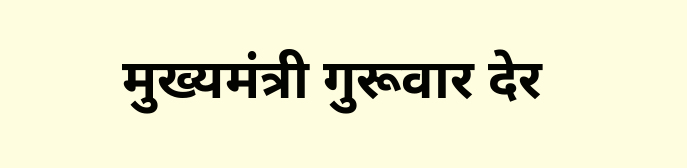मुख्यमंत्री गुरूवार देर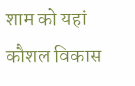शाम को यहां कौशल विकास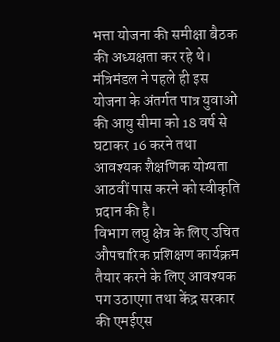भत्ता योजना की समीक्षा बैठक की अध्यक्षता कर रहे थे।
मंत्रिमंडल ने पहले ही इस योजना के अंतर्गत पात्र युवाओं की आयु सीमा को 18 वर्ष से घटाकर 16 करने तथा आवश्यक शैक्षणिक योग्यता आठवीं पास करने को स्वीकृति प्रदान की है।
विभाग लघु क्षेत्र के लिए उचित औपचारिक प्रशिक्षण कार्यक्रम तैयार करने के लिए आवश्यक पग उठाएगा तथा केंद्र सरकार की एमईएस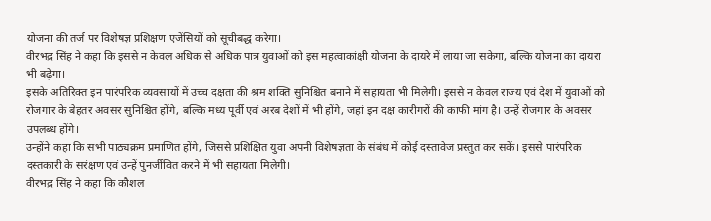योजना की तर्ज पर विशेषज्ञ प्रशिक्षण एजेंसियों को सूचीबद्ध करेगा।
वीरभद्र सिंह ने कहा कि इससे न केवल अधिक से अधिक पात्र युवाओं को इस महत्वाकांक्षी योजना के दायरे में लाया जा सकेगा, बल्कि योजना का दायरा भी बढ़ेगा।
इसके अतिरिक्त इन पारंपरिक व्यवसायों में उच्च दक्षता की श्रम शक्ति सुनिश्चित बनाने में सहायता भी मिलेगी। इससे न केवल राज्य एवं देश में युवाओं को रोजगार के बेहतर अवसर सुनिश्चित होंगे, बल्कि मध्य पूर्वी एवं अरब देशों में भी होंगे, जहां इन दक्ष कारीगरों की काफी मांग है। उन्हें रोजगार के अवसर उपलब्ध होंगे।
उन्होंने कहा कि सभी पाठ्यक्रम प्रमाणित होंगे, जिससे प्रशिक्षित युवा अपनी विशेषज्ञता के संबंध में कोई दस्तावेज प्रस्तुत कर सकें। इससे पारंपरिक दस्तकारी के सरंक्षण एवं उन्हें पुनर्जीवित करने में भी सहायता मिलेगी।
वीरभद्र सिंह ने कहा कि कौशल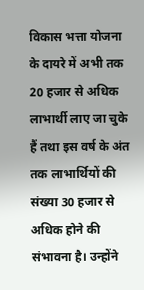विकास भत्ता योजना के दायरे में अभी तक 20 हजार से अधिक लाभार्थी लाए जा चुके हैं तथा इस वर्ष के अंत तक लाभार्थियों की संख्या 30 हजार से अधिक होने की संभावना है। उन्होंने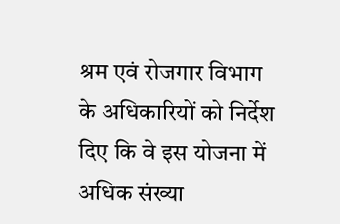श्रम एवं रोजगार विभाग के अधिकारियों को निर्देश दिए कि वे इस योजना में अधिक संख्या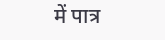में पात्र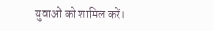युवाओं को शामिल करें।